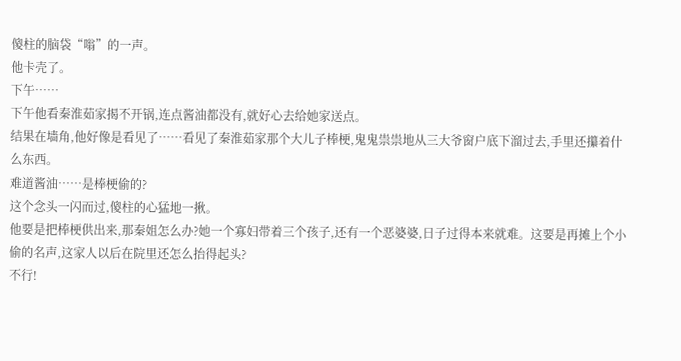傻柱的脑袋“嗡”的一声。
他卡壳了。
下午……
下午他看秦淮茹家揭不开锅,连点酱油都没有,就好心去给她家送点。
结果在墙角,他好像是看见了……看见了秦淮茹家那个大儿子棒梗,鬼鬼祟祟地从三大爷窗户底下溜过去,手里还攥着什么东西。
难道酱油……是棒梗偷的?
这个念头一闪而过,傻柱的心猛地一揪。
他要是把棒梗供出来,那秦姐怎么办?她一个寡妇带着三个孩子,还有一个恶婆婆,日子过得本来就难。这要是再摊上个小偷的名声,这家人以后在院里还怎么抬得起头?
不行!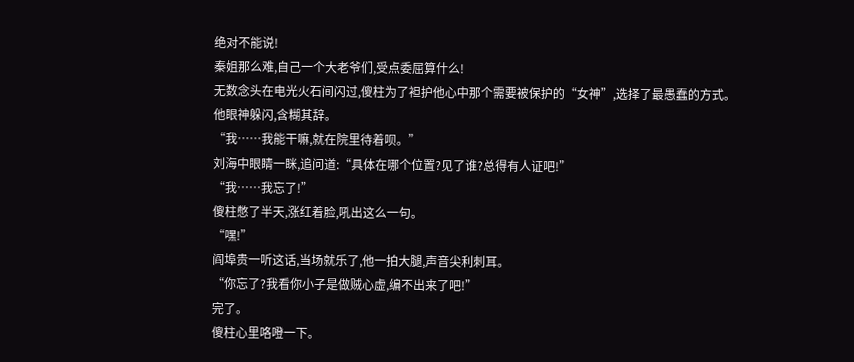绝对不能说!
秦姐那么难,自己一个大老爷们,受点委屈算什么!
无数念头在电光火石间闪过,傻柱为了袒护他心中那个需要被保护的“女神”,选择了最愚蠢的方式。
他眼神躲闪,含糊其辞。
“我……我能干嘛,就在院里待着呗。”
刘海中眼睛一眯,追问道:“具体在哪个位置?见了谁?总得有人证吧!”
“我……我忘了!”
傻柱憋了半天,涨红着脸,吼出这么一句。
“嘿!”
阎埠贵一听这话,当场就乐了,他一拍大腿,声音尖利刺耳。
“你忘了?我看你小子是做贼心虚,编不出来了吧!”
完了。
傻柱心里咯噔一下。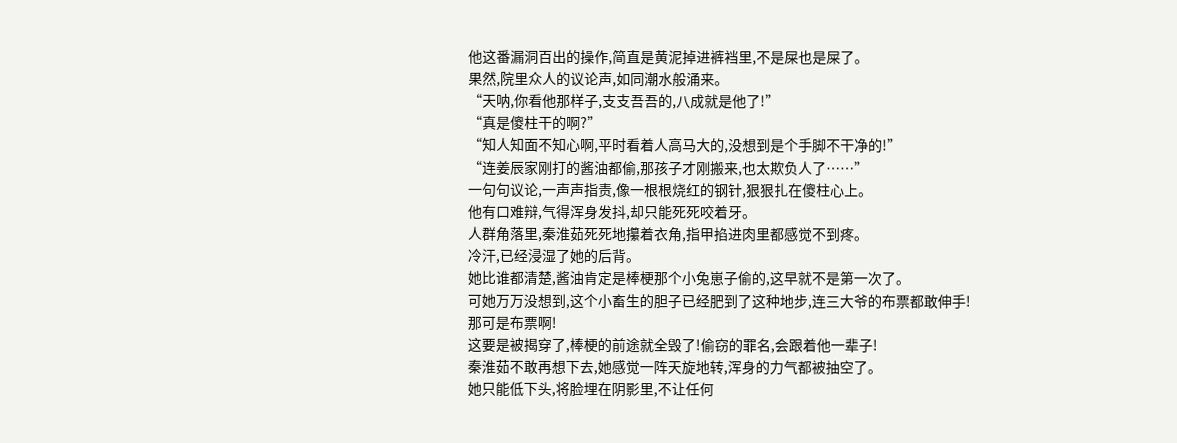他这番漏洞百出的操作,简直是黄泥掉进裤裆里,不是屎也是屎了。
果然,院里众人的议论声,如同潮水般涌来。
“天呐,你看他那样子,支支吾吾的,八成就是他了!”
“真是傻柱干的啊?”
“知人知面不知心啊,平时看着人高马大的,没想到是个手脚不干净的!”
“连姜辰家刚打的酱油都偷,那孩子才刚搬来,也太欺负人了……”
一句句议论,一声声指责,像一根根烧红的钢针,狠狠扎在傻柱心上。
他有口难辩,气得浑身发抖,却只能死死咬着牙。
人群角落里,秦淮茹死死地攥着衣角,指甲掐进肉里都感觉不到疼。
冷汗,已经浸湿了她的后背。
她比谁都清楚,酱油肯定是棒梗那个小兔崽子偷的,这早就不是第一次了。
可她万万没想到,这个小畜生的胆子已经肥到了这种地步,连三大爷的布票都敢伸手!
那可是布票啊!
这要是被揭穿了,棒梗的前途就全毁了!偷窃的罪名,会跟着他一辈子!
秦淮茹不敢再想下去,她感觉一阵天旋地转,浑身的力气都被抽空了。
她只能低下头,将脸埋在阴影里,不让任何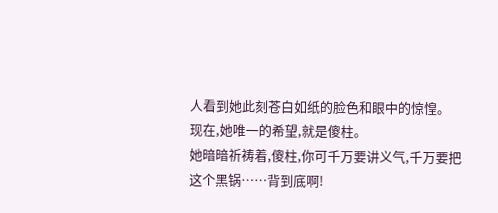人看到她此刻苍白如纸的脸色和眼中的惊惶。
现在,她唯一的希望,就是傻柱。
她暗暗祈祷着,傻柱,你可千万要讲义气,千万要把这个黑锅……背到底啊!